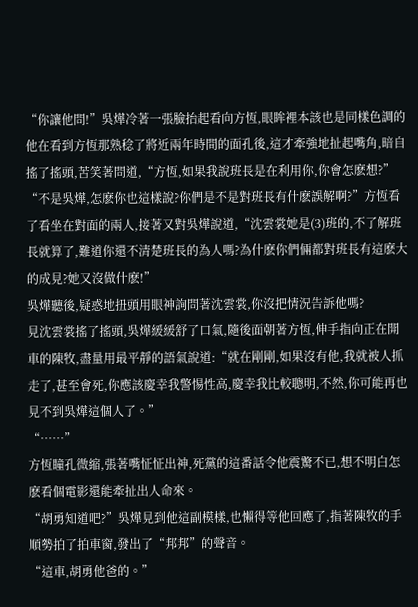“你讓他問!”吳燁冷著一張臉抬起看向方恆,眼眸裡本該也是同樣色調的他在看到方恆那熟稔了將近兩年時間的面孔後,這才牽強地扯起嘴角,暗自搖了搖頭,苦笑著問道,“方恆,如果我說班長是在利用你,你會怎麽想?”
“不是吳燁,怎麽你也這樣說?你們是不是對班長有什麽誤解啊?”方恆看了看坐在對面的兩人,接著又對吳燁說道,“沈雲裳她是(3)班的,不了解班長就算了,難道你還不清楚班長的為人嗎?為什麽你們倆都對班長有這麽大的成見?她又沒做什麽!”
吳燁聽後,疑惑地扭頭用眼神詢問著沈雲裳,你沒把情況告訴他嗎?
見沈雲裳搖了搖頭,吳燁緩緩舒了口氣,隨後面朝著方恆,伸手指向正在開車的陳牧,盡量用最平靜的語氣說道:“就在剛剛,如果沒有他,我就被人抓走了,甚至會死,你應該慶幸我警惕性高,慶幸我比較聰明,不然,你可能再也見不到吳燁這個人了。”
“……”
方恆瞳孔微縮,張著嘴怔怔出神,死黨的這番話令他震驚不已,想不明白怎麽看個電影還能牽扯出人命來。
“胡勇知道吧?”吳燁見到他這副模樣,也懶得等他回應了,指著陳牧的手順勢拍了拍車窗,發出了“邦邦”的聲音。
“這車,胡勇他爸的。”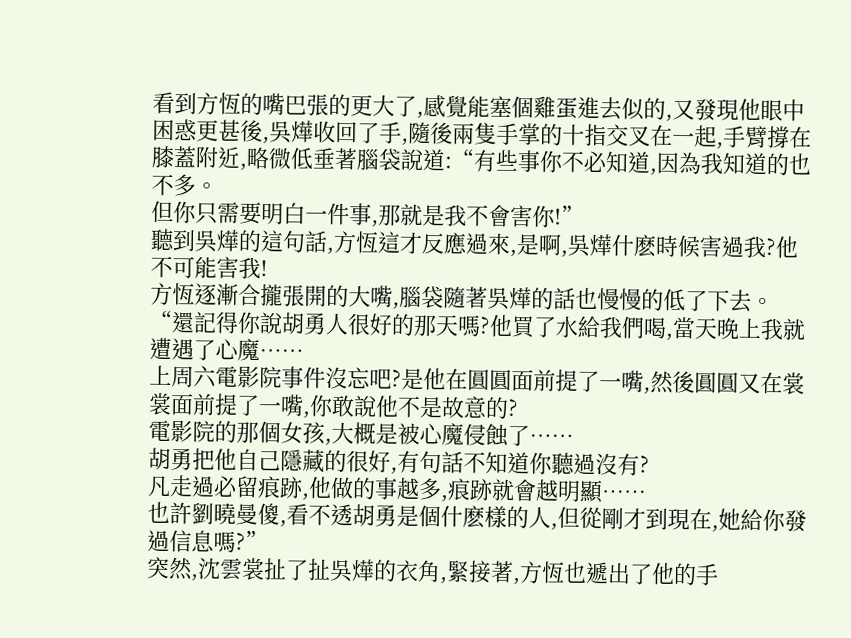看到方恆的嘴巴張的更大了,感覺能塞個雞蛋進去似的,又發現他眼中困惑更甚後,吳燁收回了手,隨後兩隻手掌的十指交叉在一起,手臂撐在膝蓋附近,略微低垂著腦袋說道:“有些事你不必知道,因為我知道的也不多。
但你只需要明白一件事,那就是我不會害你!”
聽到吳燁的這句話,方恆這才反應過來,是啊,吳燁什麽時候害過我?他不可能害我!
方恆逐漸合攏張開的大嘴,腦袋隨著吳燁的話也慢慢的低了下去。
“還記得你說胡勇人很好的那天嗎?他買了水給我們喝,當天晚上我就遭遇了心魔……
上周六電影院事件沒忘吧?是他在圓圓面前提了一嘴,然後圓圓又在裳裳面前提了一嘴,你敢說他不是故意的?
電影院的那個女孩,大概是被心魔侵蝕了……
胡勇把他自己隱藏的很好,有句話不知道你聽過沒有?
凡走過必留痕跡,他做的事越多,痕跡就會越明顯……
也許劉曉曼傻,看不透胡勇是個什麽樣的人,但從剛才到現在,她給你發過信息嗎?”
突然,沈雲裳扯了扯吳燁的衣角,緊接著,方恆也遞出了他的手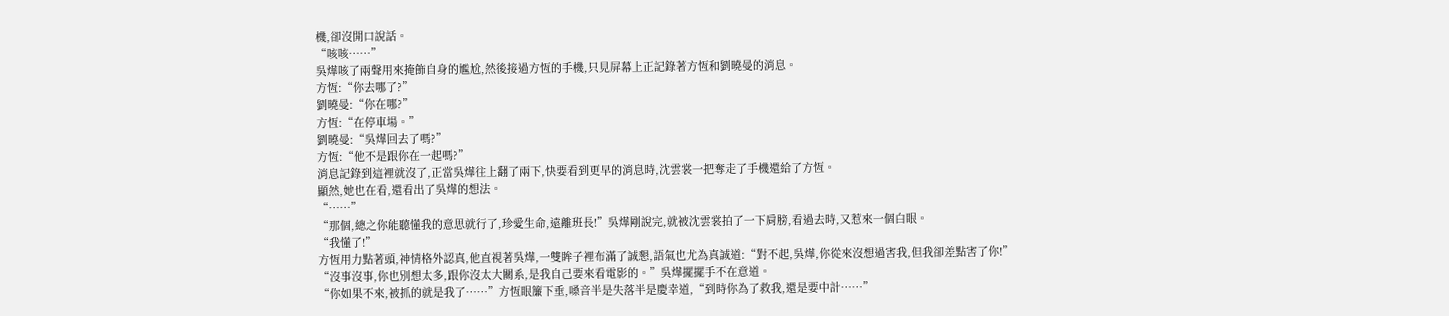機,卻沒開口說話。
“咳咳……”
吳燁咳了兩聲用來掩飾自身的尷尬,然後接過方恆的手機,只見屏幕上正記錄著方恆和劉曉曼的消息。
方恆:“你去哪了?”
劉曉曼:“你在哪?”
方恆:“在停車場。”
劉曉曼:“吳燁回去了嗎?”
方恆:“他不是跟你在一起嗎?”
消息記錄到這裡就沒了,正當吳燁往上翻了兩下,快要看到更早的消息時,沈雲裳一把奪走了手機還給了方恆。
顯然,她也在看,還看出了吳燁的想法。
“……”
“那個,總之你能聽懂我的意思就行了,珍愛生命,遠離班長!”吳燁剛說完,就被沈雲裳拍了一下肩膀,看過去時,又惹來一個白眼。
“我懂了!”
方恆用力點著頭,神情格外認真,他直視著吳燁,一雙眸子裡布滿了誠懇,語氣也尤為真誠道:“對不起,吳燁,你從來沒想過害我,但我卻差點害了你!”
“沒事沒事,你也別想太多,跟你沒太大關系,是我自己要來看電影的。”吳燁擺擺手不在意道。
“你如果不來,被抓的就是我了……”方恆眼簾下垂,嗓音半是失落半是慶幸道,“到時你為了救我,還是要中計……”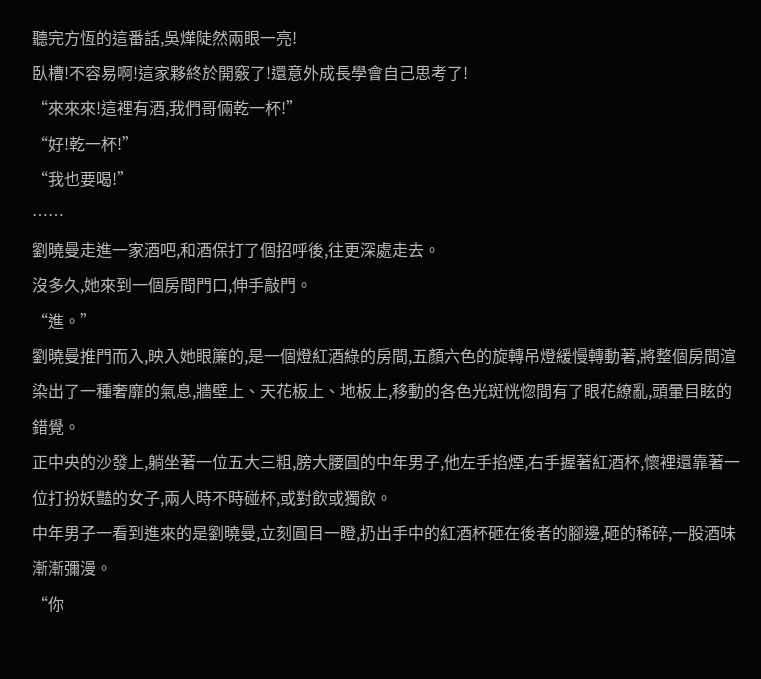聽完方恆的這番話,吳燁陡然兩眼一亮!
臥槽!不容易啊!這家夥終於開竅了!還意外成長學會自己思考了!
“來來來!這裡有酒,我們哥倆乾一杯!”
“好!乾一杯!”
“我也要喝!”
……
劉曉曼走進一家酒吧,和酒保打了個招呼後,往更深處走去。
沒多久,她來到一個房間門口,伸手敲門。
“進。”
劉曉曼推門而入,映入她眼簾的,是一個燈紅酒綠的房間,五顏六色的旋轉吊燈緩慢轉動著,將整個房間渲染出了一種奢靡的氣息,牆壁上、天花板上、地板上,移動的各色光斑恍惚間有了眼花繚亂,頭暈目眩的錯覺。
正中央的沙發上,躺坐著一位五大三粗,膀大腰圓的中年男子,他左手掐煙,右手握著紅酒杯,懷裡還靠著一位打扮妖豔的女子,兩人時不時碰杯,或對飲或獨飲。
中年男子一看到進來的是劉曉曼,立刻圓目一瞪,扔出手中的紅酒杯砸在後者的腳邊,砸的稀碎,一股酒味漸漸彌漫。
“你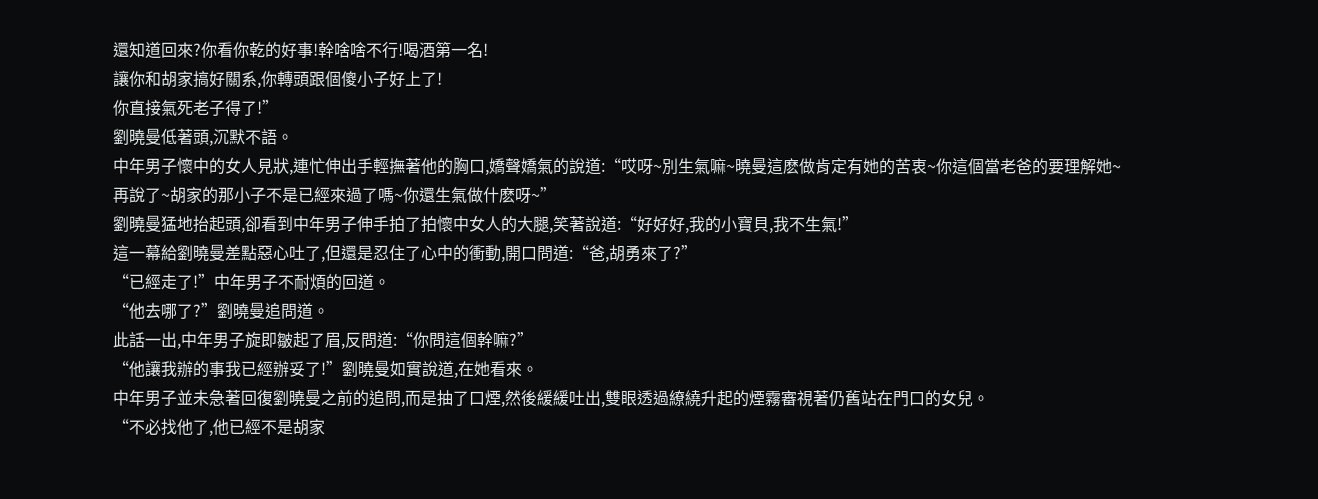還知道回來?你看你乾的好事!幹啥啥不行!喝酒第一名!
讓你和胡家搞好關系,你轉頭跟個傻小子好上了!
你直接氣死老子得了!”
劉曉曼低著頭,沉默不語。
中年男子懷中的女人見狀,連忙伸出手輕撫著他的胸口,嬌聲嬌氣的說道:“哎呀~別生氣嘛~曉曼這麽做肯定有她的苦衷~你這個當老爸的要理解她~
再說了~胡家的那小子不是已經來過了嗎~你還生氣做什麽呀~”
劉曉曼猛地抬起頭,卻看到中年男子伸手拍了拍懷中女人的大腿,笑著說道:“好好好,我的小寶貝,我不生氣!”
這一幕給劉曉曼差點惡心吐了,但還是忍住了心中的衝動,開口問道:“爸,胡勇來了?”
“已經走了!”中年男子不耐煩的回道。
“他去哪了?”劉曉曼追問道。
此話一出,中年男子旋即皺起了眉,反問道:“你問這個幹嘛?”
“他讓我辦的事我已經辦妥了!”劉曉曼如實說道,在她看來。
中年男子並未急著回復劉曉曼之前的追問,而是抽了口煙,然後緩緩吐出,雙眼透過繚繞升起的煙霧審視著仍舊站在門口的女兒。
“不必找他了,他已經不是胡家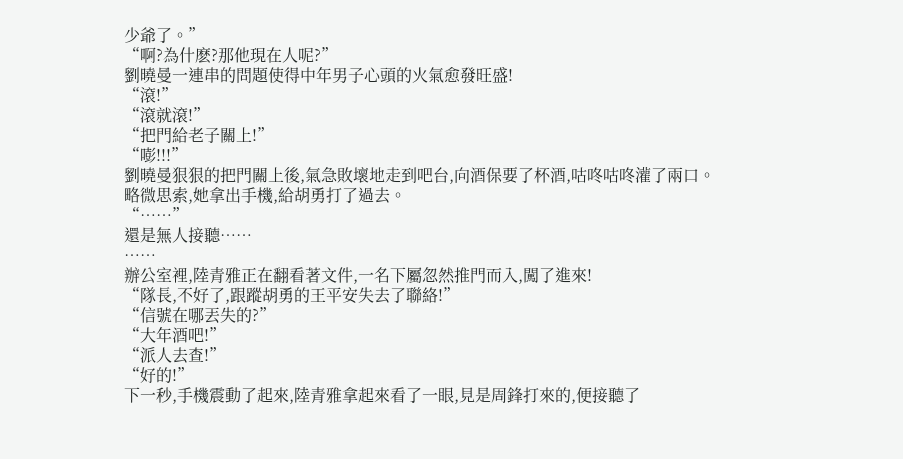少爺了。”
“啊?為什麽?那他現在人呢?”
劉曉曼一連串的問題使得中年男子心頭的火氣愈發旺盛!
“滾!”
“滾就滾!”
“把門給老子關上!”
“嘭!!!”
劉曉曼狠狠的把門關上後,氣急敗壞地走到吧台,向酒保要了杯酒,咕咚咕咚灌了兩口。
略微思索,她拿出手機,給胡勇打了過去。
“……”
還是無人接聽……
……
辦公室裡,陸青雅正在翻看著文件,一名下屬忽然推門而入,闖了進來!
“隊長,不好了,跟蹤胡勇的王平安失去了聯絡!”
“信號在哪丟失的?”
“大年酒吧!”
“派人去查!”
“好的!”
下一秒,手機震動了起來,陸青雅拿起來看了一眼,見是周鋒打來的,便接聽了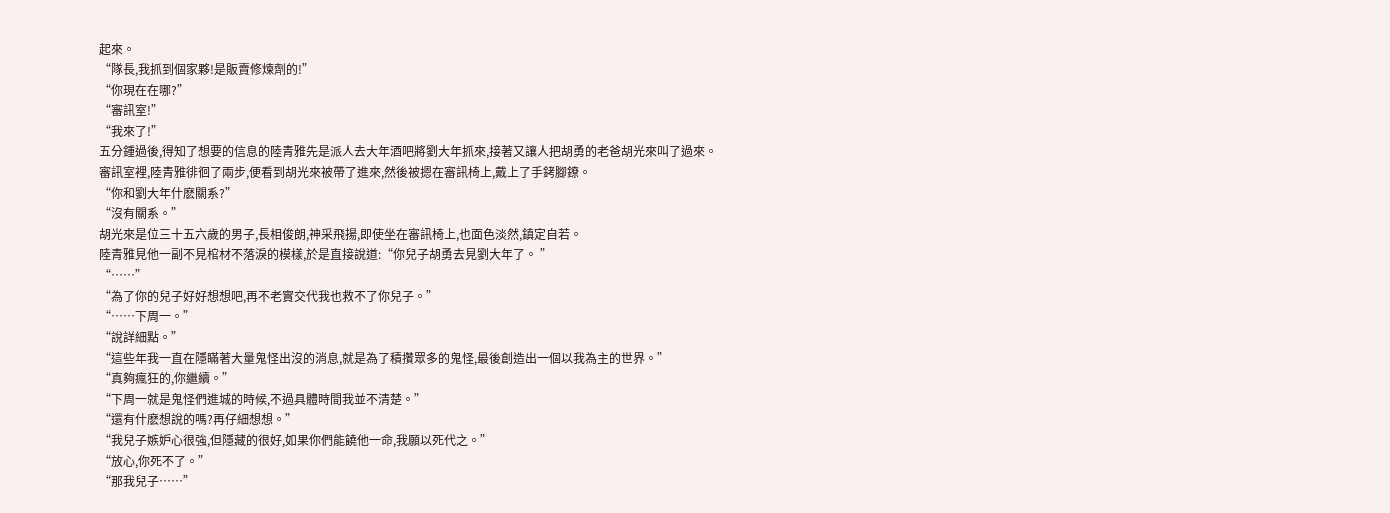起來。
“隊長,我抓到個家夥!是販賣修煉劑的!”
“你現在在哪?”
“審訊室!”
“我來了!”
五分鍾過後,得知了想要的信息的陸青雅先是派人去大年酒吧將劉大年抓來,接著又讓人把胡勇的老爸胡光來叫了過來。
審訊室裡,陸青雅徘徊了兩步,便看到胡光來被帶了進來,然後被摁在審訊椅上,戴上了手銬腳鐐。
“你和劉大年什麽關系?”
“沒有關系。”
胡光來是位三十五六歲的男子,長相俊朗,神采飛揚,即使坐在審訊椅上,也面色淡然,鎮定自若。
陸青雅見他一副不見棺材不落淚的模樣,於是直接說道:“你兒子胡勇去見劉大年了。 ”
“……”
“為了你的兒子好好想想吧,再不老實交代我也救不了你兒子。”
“……下周一。”
“說詳細點。”
“這些年我一直在隱瞞著大量鬼怪出沒的消息,就是為了積攢眾多的鬼怪,最後創造出一個以我為主的世界。”
“真夠瘋狂的,你繼續。”
“下周一就是鬼怪們進城的時候,不過具體時間我並不清楚。”
“還有什麽想說的嗎?再仔細想想。”
“我兒子嫉妒心很強,但隱藏的很好,如果你們能饒他一命,我願以死代之。”
“放心,你死不了。”
“那我兒子……”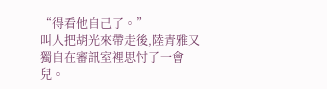“得看他自己了。”
叫人把胡光來帶走後,陸青雅又獨自在審訊室裡思忖了一會兒。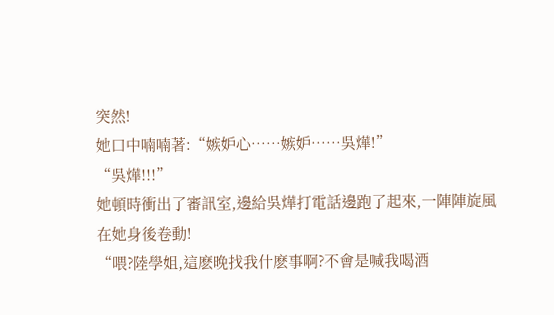突然!
她口中喃喃著:“嫉妒心……嫉妒……吳燁!”
“吳燁!!!”
她頓時衝出了審訊室,邊給吳燁打電話邊跑了起來,一陣陣旋風在她身後卷動!
“喂?陸學姐,這麽晚找我什麽事啊?不會是喊我喝酒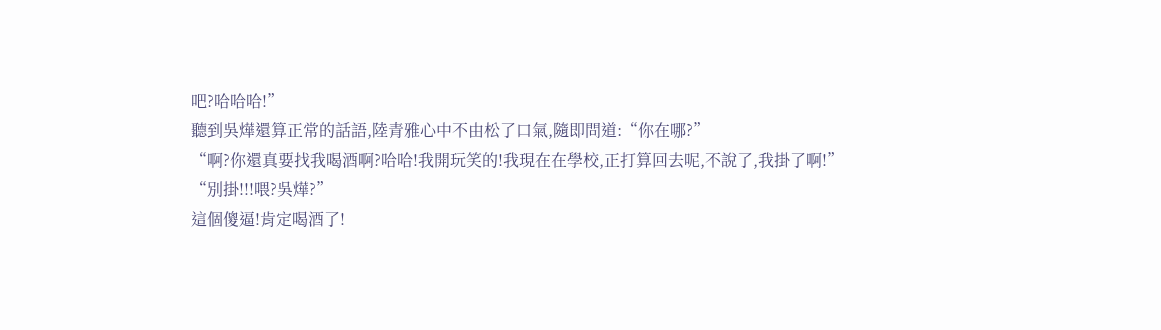吧?哈哈哈!”
聽到吳燁還算正常的話語,陸青雅心中不由松了口氣,隨即問道:“你在哪?”
“啊?你還真要找我喝酒啊?哈哈!我開玩笑的!我現在在學校,正打算回去呢,不說了,我掛了啊!”
“別掛!!!喂?吳燁?”
這個傻逼!肯定喝酒了!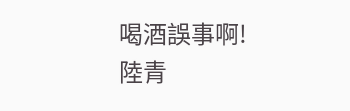喝酒誤事啊!
陸青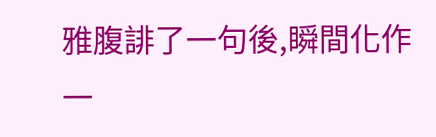雅腹誹了一句後,瞬間化作一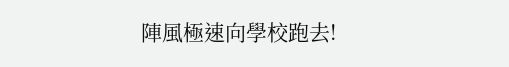陣風極速向學校跑去!